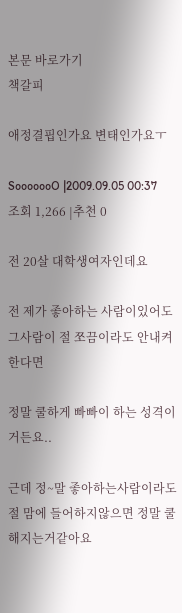본문 바로가기
책갈피

애정결핍인가요 변태인가요ㅜ

SooooooO |2009.09.05 00:37
조회 1,266 |추천 0

전 20살 대학생여자인데요

전 제가 좋아하는 사람이있어도 그사람이 절 쪼끔이라도 안내켜한다면

정말 쿨하게 빠빠이 하는 성격이거든요..

근데 정~말 좋아하는사람이라도 절 맘에 들어하지않으면 정말 쿨해지는거같아요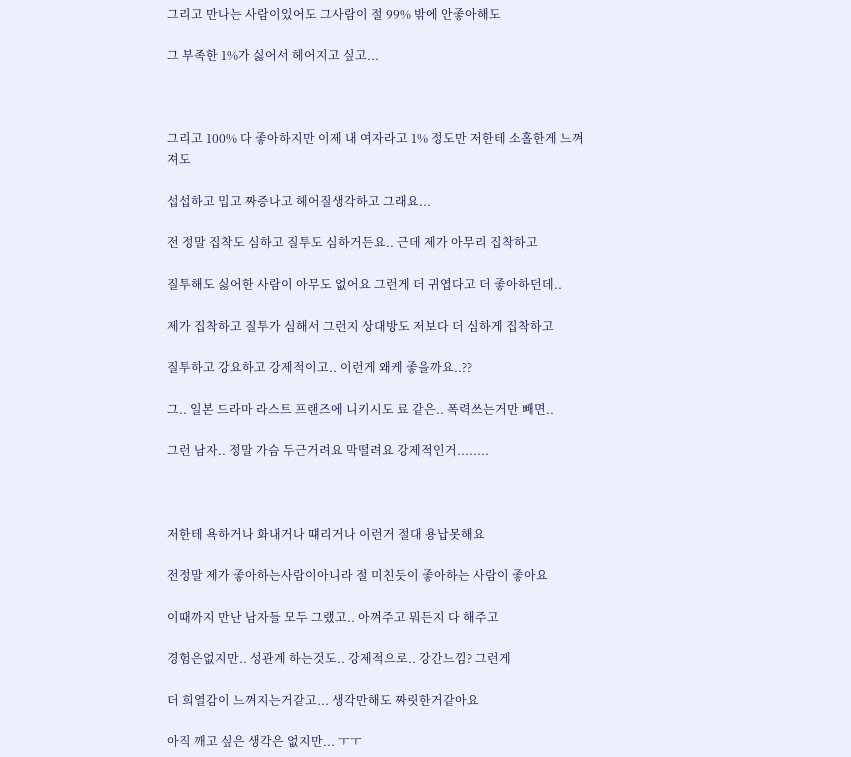그리고 만나는 사람이있어도 그사람이 절 99% 밖에 안좋아해도

그 부족한 1%가 싫어서 헤어지고 싶고...



그리고 100% 다 좋아하지만 이제 내 여자라고 1% 정도만 저한테 소홀한게 느껴져도

섭섭하고 밉고 짜증나고 헤어질생각하고 그래요...

전 정말 집착도 심하고 질투도 심하거든요.. 근데 제가 아무리 집착하고

질투해도 싫어한 사람이 아무도 없어요 그런게 더 귀엽다고 더 좋아하던데..

제가 집착하고 질투가 심해서 그런지 상대방도 저보다 더 심하게 집착하고

질투하고 강요하고 강제적이고.. 이런게 왜케 좋을까요..??

그.. 일본 드라마 라스트 프랜즈에 니키시도 료 같은.. 폭력쓰는거만 빼면..

그런 남자.. 정말 가슴 두근거려요 막떨려요 강제적인거........



저한테 욕하거나 화내거나 떄리거나 이런거 절대 용납못해요

전정말 제가 좋아하는사람이아니라 절 미친듯이 좋아하는 사람이 좋아요

이때까지 만난 남자들 모두 그랬고.. 아껴주고 뭐든지 다 해주고

경험은없지만.. 성관계 하는것도.. 강제적으로.. 강간느낌? 그런게

더 희열감이 느껴지는거같고... 생각만해도 짜릿한거같아요

아직 깨고 싶은 생각은 없지만... ㅜㅜ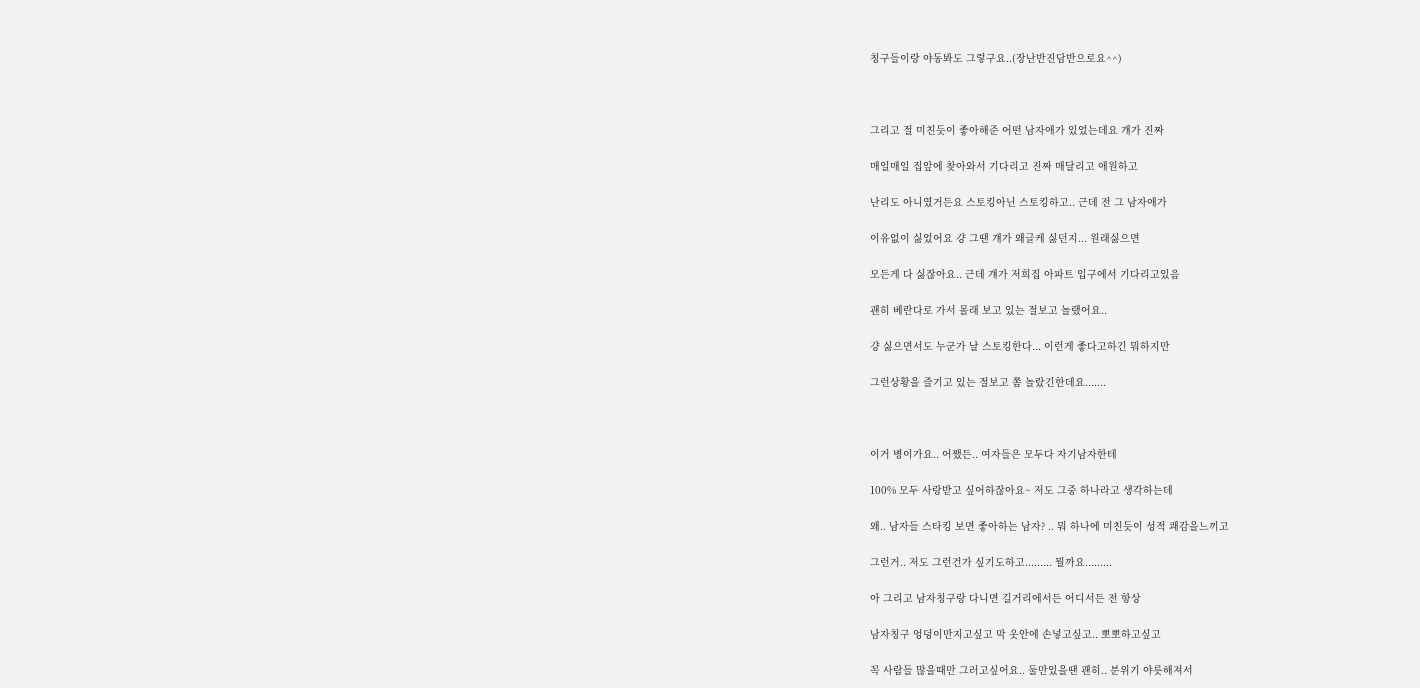칭구들이랑 야동봐도 그렇구요..(장난반진담반으로요^^)



그리고 절 미친듯이 좋아해준 어떤 남자애가 있었는데요 걔가 진짜

매일매일 집앞에 찾아와서 기다리고 진짜 매달리고 애원하고

난리도 아니였거든요 스토킹아닌 스토킹하고.. 근데 전 그 남자애가

이유없이 싫었어요 걍 그땐 걔가 왜글케 싫던지... 원래싫으면

모든게 다 싫잖아요.. 근데 걔가 저희집 아파트 입구에서 기다리고있음

괜히 베란다로 가서 몰래 보고 있는 절보고 놀랬어요..

걍 싫으면서도 누군가 날 스토킹한다... 이런게 좋다고하긴 뭐하지만

그런상황을 즐기고 있는 절보고 쫌 놀랐긴한데요.......



이거 병이가요.. 어쨌든.. 여자들은 모두다 자기남자한테

100% 모두 사랑받고 싶어하잖아요~ 저도 그중 하나라고 생각하는데

왜.. 남자들 스타킹 보면 좋아하는 남자? .. 뭐 하나에 미친듯이 성적 쾌감을느끼고

그런거.. 저도 그런건가 싶기도하고......... 뭘까요.........

아 그리고 남자칭구랑 다니면 길거리에서든 어디서든 전 항상

남자칭구 엉덩이만지고싶고 막 옷안에 손넣고싶고.. 뽀뽀하고싶고

꼭 사람들 많을때만 그러고싶어요.. 둘만있을땐 괜히.. 분위기 야릇해져서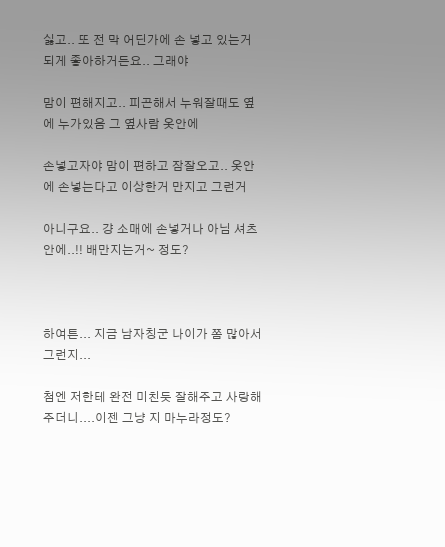싫고.. 또 전 막 어딘가에 손 넣고 있는거 되게 좋아하거든요.. 그래야

맘이 편해지고.. 피곤해서 누워잘때도 옆에 누가있음 그 옆사람 옷안에

손넣고자야 맘이 편하고 잠잘오고.. 옷안에 손넣는다고 이상한거 만지고 그런거

아니구요.. 걍 소매에 손넣거나 아님 셔츠안에..!! 배만지는거~ 정도?



하여튼... 지금 남자칭군 나이가 쫌 많아서그런지...

첨엔 저한테 완전 미친듯 잘해주고 사랑해주더니....이젠 그냥 지 마누라정도?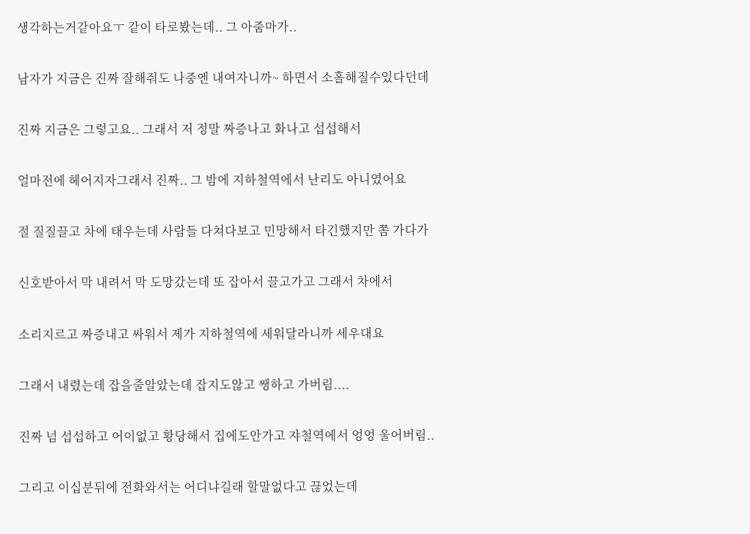생각하는거같아요ㅜ 같이 타로봤는데.. 그 아줌마가..

남자가 지금은 진짜 잘해줘도 나중엔 내여자니까~ 하면서 소홀해질수있다던데

진짜 지금은 그렇고요.. 그래서 저 정말 짜증나고 화나고 섭섭해서

얼마전에 헤어지자그래서 진짜.. 그 밤에 지하철역에서 난리도 아니였어요

절 질질끌고 차에 태우는데 사람들 다쳐다보고 민망해서 타긴했지만 쫌 가다가

신호받아서 막 내려서 막 도망갔는데 또 잡아서 끌고가고 그래서 차에서

소리지르고 짜증내고 싸워서 제가 지하철역에 세워달라니까 세우대요

그래서 내렸는데 잡을줄알았는데 잡지도않고 쌩하고 가버림....

진짜 넘 섭섭하고 어이없고 황당해서 집에도안가고 쟈철역에서 엉엉 울어버림..

그리고 이십분뒤에 전화와서는 어디냐길래 할말없다고 끊었는데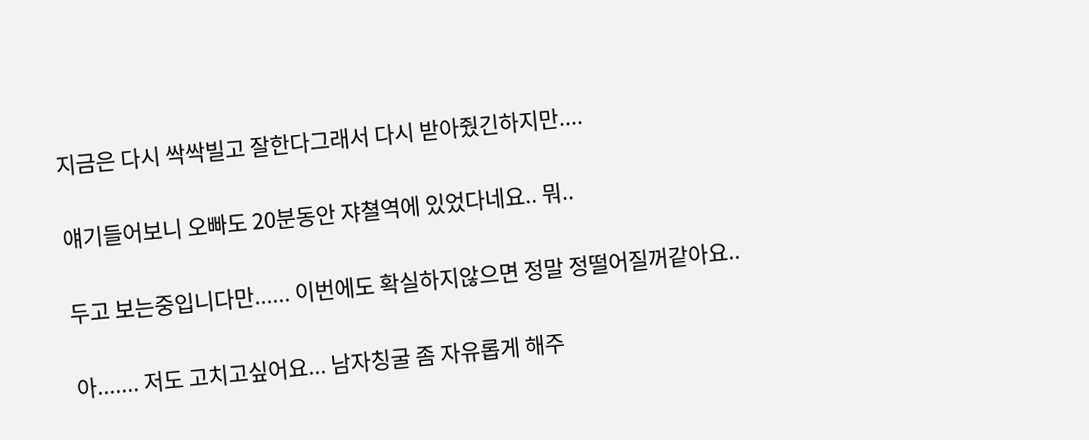지금은 다시 싹싹빌고 잘한다그래서 다시 받아줬긴하지만....

얘기들어보니 오빠도 20분동안 쟈쳘역에 있었다네요.. 뭐..

두고 보는중입니다만...... 이번에도 확실하지않으면 정말 정떨어질꺼같아요..

아....... 저도 고치고싶어요... 남자칭굴 좀 자유롭게 해주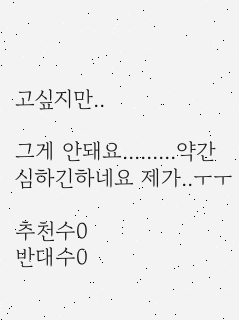고싶지만..

그게 안돼요.........약간 심하긴하네요 제가..ㅜㅜ

추천수0
반대수0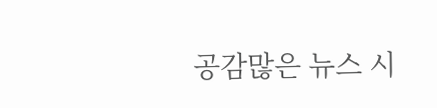공감많은 뉴스 시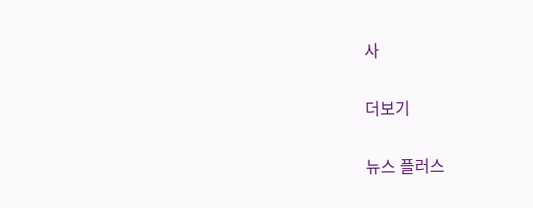사

더보기

뉴스 플러스